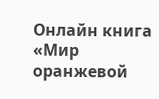Онлайн книга «Мир оранжевой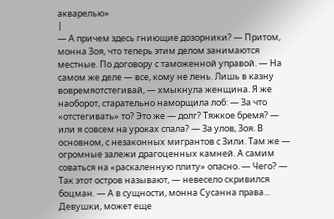акварелью»
|
— А причем здесь гниющие дозорники? — Притом, монна Зоя, что теперь этим делом занимаются местные. По договору с таможенной управой. — На самом же деле — все, кому не лень. Лишь в казну вовремяотстегивай, — хмыкнула женщина. Я же наоборот, старательно наморщила лоб: — За что «отстегивать» то? Это же — долг? Тяжкое бремя? — или я совсем на уроках спала? — За улов, Зоя. В основном, с незаконных мигрантов с Зили. Там же — огромные залежи драгоценных камней. А самим соваться на «раскаленную плиту» опасно. — Чего? — Так этот остров называют, — невесело скривился боцман. — А в сущности, монна Сусанна права… Девушки, может еще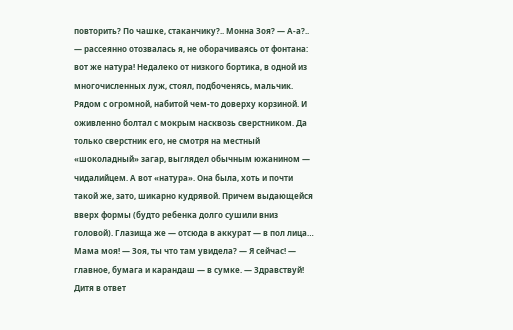повторить? По чашке, стаканчику?.. Монна Зоя? — А-а?.. — рассеянно отозвалась я, не оборачиваясь от фонтана: вот же натура! Недалеко от низкого бортика, в одной из многочисленных луж, стоял, подбоченясь, мальчик. Рядом с огромной, набитой чем-то доверху корзиной. И оживленно болтал с мокрым насквозь сверстником. Да только сверстник его, не смотря на местный «шоколадный» загар, выглядел обычным южанином — чидалийцем. А вот «натура». Она была, хоть и почти такой же, зато, шикарно кудрявой. Причем выдающейся вверх формы (будто ребенка долго сушили вниз головой). Глазища же — отсюда в аккурат — в пол лица… Мама моя! — Зоя, ты что там увидела? — Я сейчас! — главное, бумага и карандаш — в сумке. — Здравствуй! Дитя в ответ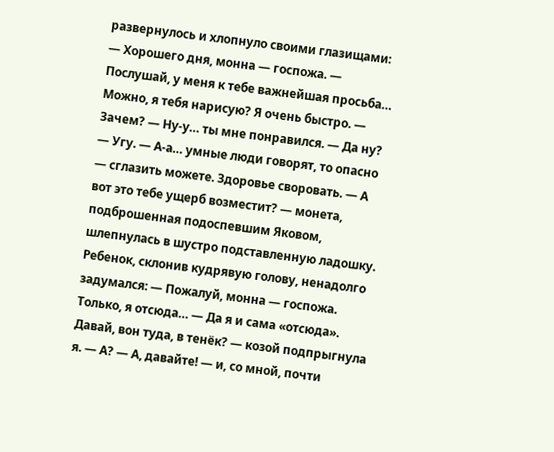развернулось и хлопнуло своими глазищами: — Хорошего дня, монна — госпожа. — Послушай, у меня к тебе важнейшая просьба… Можно, я тебя нарисую? Я очень быстро. — Зачем? — Ну-у… ты мне понравился. — Да ну? — Угу. — А-а… умные люди говорят, то опасно — сглазить можете. Здоровье своровать. — А вот это тебе ущерб возместит? — монета, подброшенная подоспевшим Яковом, шлепнулась в шустро подставленную ладошку. Ребенок, склонив кудрявую голову, ненадолго задумался: — Пожалуй, монна — госпожа. Только, я отсюда… — Да я и сама «отсюда». Давай, вон туда, в тенёк? — козой подпрыгнула я. — А? — А, давайте! — и, со мной, почти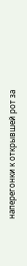наперегонки к открывшей рот за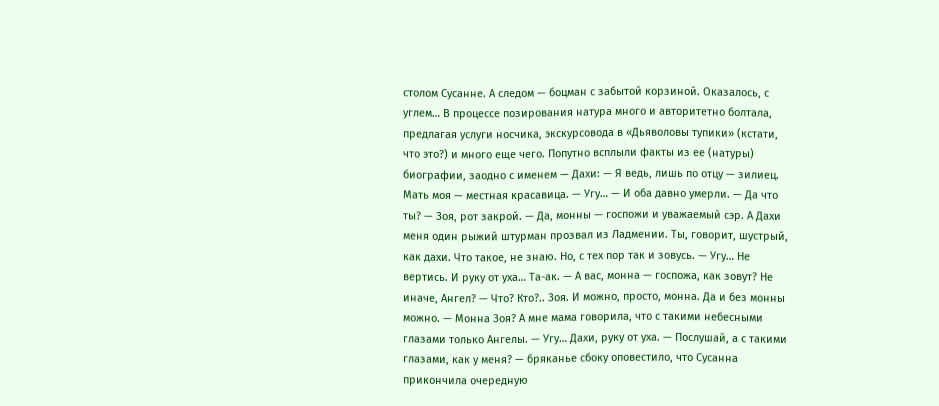столом Сусанне. А следом — боцман с забытой корзиной. Оказалось, с углем… В процессе позирования натура много и авторитетно болтала, предлагая услуги носчика, экскурсовода в «Дьяволовы тупики» (кстати, что это?) и много еще чего. Попутно всплыли факты из ее (натуры) биографии, заодно с именем — Дахи: — Я ведь, лишь по отцу — зилиец. Мать моя — местная красавица. — Угу… — И оба давно умерли. — Да что ты? — Зоя, рот закрой. — Да, монны — госпожи и уважаемый сэр. А Дахи меня один рыжий штурман прозвал из Ладмении. Ты, говорит, шустрый, как дахи. Что такое, не знаю. Но, с тех пор так и зовусь. — Угу… Не вертись. И руку от уха… Та-ак. — А вас, монна — госпожа, как зовут? Не иначе, Ангел? — Что? Кто?.. Зоя. И можно, просто, монна. Да и без монны можно. — Монна Зоя? А мне мама говорила, что с такими небесными глазами только Ангелы. — Угу… Дахи, руку от уха. — Послушай, а с такими глазами, как у меня? — бряканье сбоку оповестило, что Сусанна прикончила очередную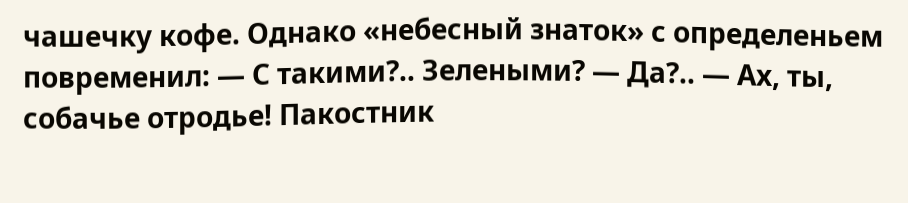чашечку кофе. Однако «небесный знаток» с определеньем повременил: — С такими?.. Зелеными? — Да?.. — Ах, ты, собачье отродье! Пакостник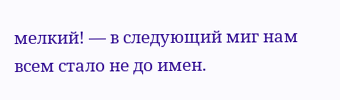мелкий! — в следующий миг нам всем стало не до имен.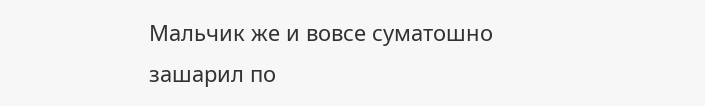Мальчик же и вовсе суматошно зашарил по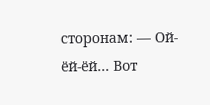сторонам: — Ой-ёй-ёй… Вот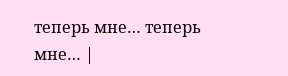теперь мне… теперь мне… |